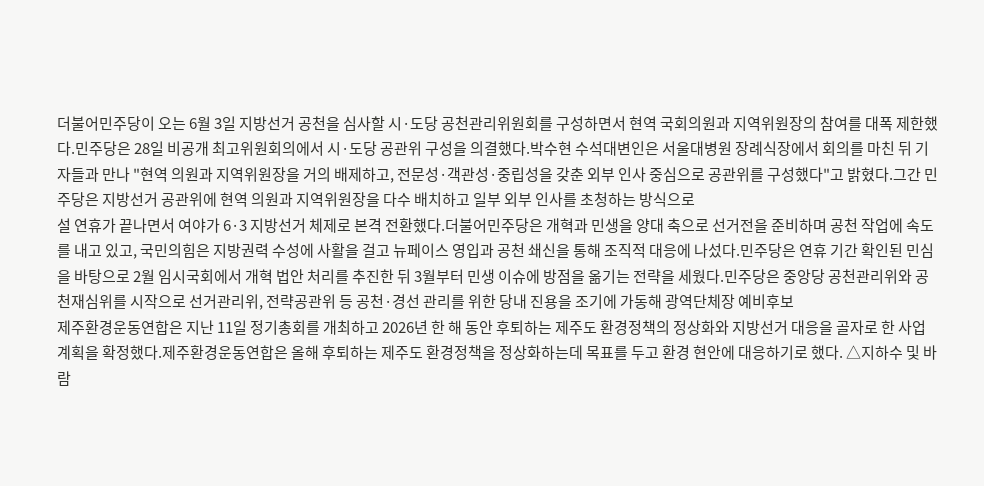더불어민주당이 오는 6월 3일 지방선거 공천을 심사할 시·도당 공천관리위원회를 구성하면서 현역 국회의원과 지역위원장의 참여를 대폭 제한했다.민주당은 28일 비공개 최고위원회의에서 시·도당 공관위 구성을 의결했다.박수현 수석대변인은 서울대병원 장례식장에서 회의를 마친 뒤 기자들과 만나 "현역 의원과 지역위원장을 거의 배제하고, 전문성·객관성·중립성을 갖춘 외부 인사 중심으로 공관위를 구성했다"고 밝혔다.그간 민주당은 지방선거 공관위에 현역 의원과 지역위원장을 다수 배치하고 일부 외부 인사를 초청하는 방식으로
설 연휴가 끝나면서 여야가 6·3 지방선거 체제로 본격 전환했다.더불어민주당은 개혁과 민생을 양대 축으로 선거전을 준비하며 공천 작업에 속도를 내고 있고, 국민의힘은 지방권력 수성에 사활을 걸고 뉴페이스 영입과 공천 쇄신을 통해 조직적 대응에 나섰다.민주당은 연휴 기간 확인된 민심을 바탕으로 2월 임시국회에서 개혁 법안 처리를 추진한 뒤 3월부터 민생 이슈에 방점을 옮기는 전략을 세웠다.민주당은 중앙당 공천관리위와 공천재심위를 시작으로 선거관리위, 전략공관위 등 공천·경선 관리를 위한 당내 진용을 조기에 가동해 광역단체장 예비후보
제주환경운동연합은 지난 11일 정기총회를 개최하고 2026년 한 해 동안 후퇴하는 제주도 환경정책의 정상화와 지방선거 대응을 골자로 한 사업계획을 확정했다.제주환경운동연합은 올해 후퇴하는 제주도 환경정책을 정상화하는데 목표를 두고 환경 현안에 대응하기로 했다. △지하수 및 바람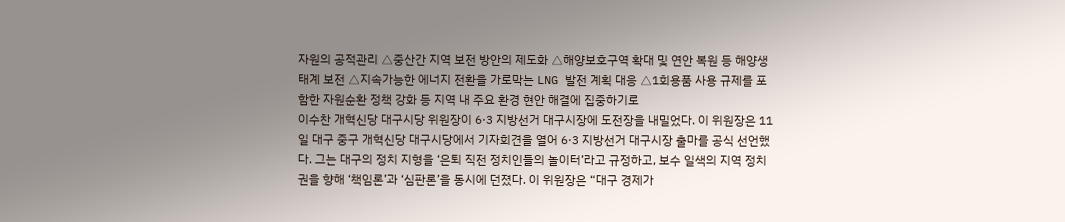자원의 공적관리 △중산간 지역 보전 방안의 제도화 △해양보호구역 확대 및 연안 복원 등 해양생태계 보전 △지속가능한 에너지 전환을 가로막는 LNG 발전 계획 대응 △1회용품 사용 규제를 포함한 자원순환 정책 강화 등 지역 내 주요 환경 현안 해결에 집중하기로
이수찬 개혁신당 대구시당 위원장이 6·3 지방선거 대구시장에 도전장을 내밀었다. 이 위원장은 11일 대구 중구 개혁신당 대구시당에서 기자회견을 열어 6·3 지방선거 대구시장 출마를 공식 선언했다. 그는 대구의 정치 지형을 ‘은퇴 직전 정치인들의 놀이터’라고 규정하고, 보수 일색의 지역 정치권을 향해 ‘책임론’과 ‘심판론’을 동시에 던졌다. 이 위원장은 “대구 경제가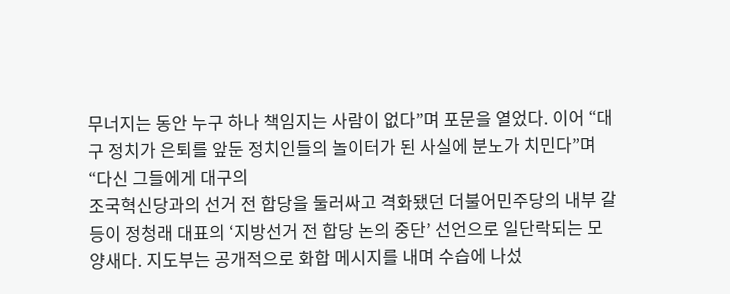무너지는 동안 누구 하나 책임지는 사람이 없다”며 포문을 열었다. 이어 “대구 정치가 은퇴를 앞둔 정치인들의 놀이터가 된 사실에 분노가 치민다”며 “다신 그들에게 대구의
조국혁신당과의 선거 전 합당을 둘러싸고 격화됐던 더불어민주당의 내부 갈등이 정청래 대표의 ‘지방선거 전 합당 논의 중단’ 선언으로 일단락되는 모양새다. 지도부는 공개적으로 화합 메시지를 내며 수습에 나섰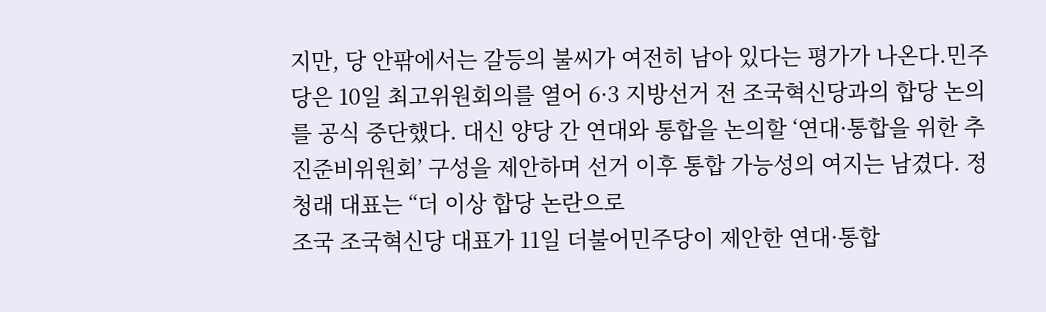지만, 당 안팎에서는 갈등의 불씨가 여전히 남아 있다는 평가가 나온다.민주당은 10일 최고위원회의를 열어 6·3 지방선거 전 조국혁신당과의 합당 논의를 공식 중단했다. 대신 양당 간 연대와 통합을 논의할 ‘연대·통합을 위한 추진준비위원회’ 구성을 제안하며 선거 이후 통합 가능성의 여지는 남겼다. 정청래 대표는 “더 이상 합당 논란으로
조국 조국혁신당 대표가 11일 더불어민주당이 제안한 연대·통합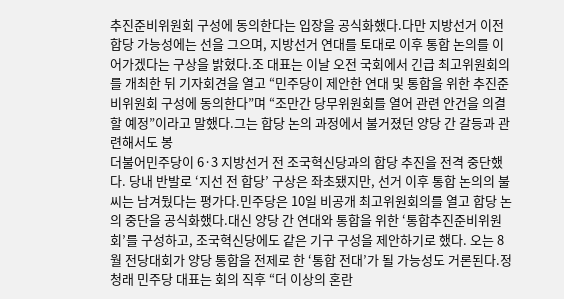추진준비위원회 구성에 동의한다는 입장을 공식화했다.다만 지방선거 이전 합당 가능성에는 선을 그으며, 지방선거 연대를 토대로 이후 통합 논의를 이어가겠다는 구상을 밝혔다.조 대표는 이날 오전 국회에서 긴급 최고위원회의를 개최한 뒤 기자회견을 열고 “민주당이 제안한 연대 및 통합을 위한 추진준비위원회 구성에 동의한다”며 “조만간 당무위원회를 열어 관련 안건을 의결할 예정”이라고 말했다.그는 합당 논의 과정에서 불거졌던 양당 간 갈등과 관련해서도 봉
더불어민주당이 6·3 지방선거 전 조국혁신당과의 합당 추진을 전격 중단했다. 당내 반발로 ‘지선 전 합당’ 구상은 좌초됐지만, 선거 이후 통합 논의의 불씨는 남겨뒀다는 평가다.민주당은 10일 비공개 최고위원회의를 열고 합당 논의 중단을 공식화했다.대신 양당 간 연대와 통합을 위한 ‘통합추진준비위원회’를 구성하고, 조국혁신당에도 같은 기구 구성을 제안하기로 했다. 오는 8월 전당대회가 양당 통합을 전제로 한 ‘통합 전대’가 될 가능성도 거론된다.정청래 민주당 대표는 회의 직후 “더 이상의 혼란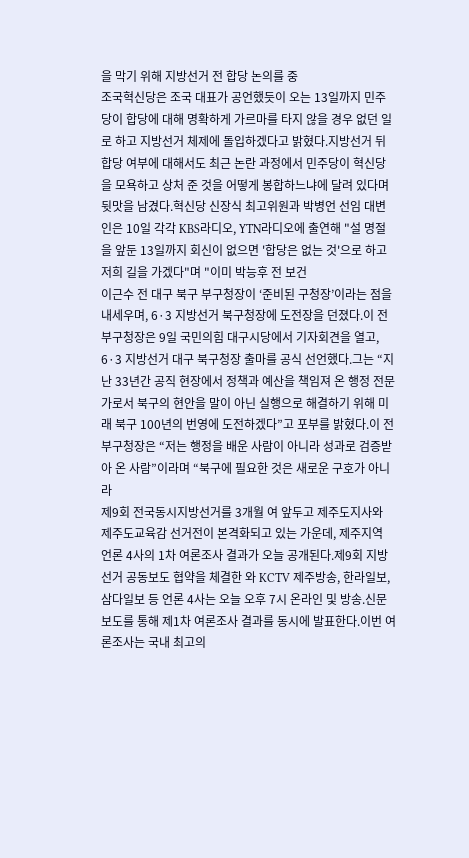을 막기 위해 지방선거 전 합당 논의를 중
조국혁신당은 조국 대표가 공언했듯이 오는 13일까지 민주당이 합당에 대해 명확하게 가르마를 타지 않을 경우 없던 일로 하고 지방선거 체제에 돌입하겠다고 밝혔다.지방선거 뒤 합당 여부에 대해서도 최근 논란 과정에서 민주당이 혁신당을 모욕하고 상처 준 것을 어떻게 봉합하느냐에 달려 있다며 뒷맛을 남겼다.혁신당 신장식 최고위원과 박병언 선임 대변인은 10일 각각 KBS라디오, YTN라디오에 출연해 "설 명절을 앞둔 13일까지 회신이 없으면 '합당은 없는 것'으로 하고 저희 길을 가겠다"며 "이미 박능후 전 보건
이근수 전 대구 북구 부구청장이 ‘준비된 구청장’이라는 점을 내세우며, 6·3 지방선거 북구청장에 도전장을 던졌다.이 전 부구청장은 9일 국민의힘 대구시당에서 기자회견을 열고, 6·3 지방선거 대구 북구청장 출마를 공식 선언했다.그는 “지난 33년간 공직 현장에서 정책과 예산을 책임져 온 행정 전문가로서 북구의 현안을 말이 아닌 실행으로 해결하기 위해 미래 북구 100년의 번영에 도전하겠다”고 포부를 밝혔다.이 전 부구청장은 “저는 행정을 배운 사람이 아니라 성과로 검증받아 온 사람”이라며 “북구에 필요한 것은 새로운 구호가 아니라
제9회 전국동시지방선거를 3개월 여 앞두고 제주도지사와 제주도교육감 선거전이 본격화되고 있는 가운데, 제주지역 언론 4사의 1차 여론조사 결과가 오늘 공개된다.제9회 지방선거 공동보도 협약을 체결한 와 KCTV 제주방송, 한라일보, 삼다일보 등 언론 4사는 오늘 오후 7시 온라인 및 방송.신문 보도를 통해 제1차 여론조사 결과를 동시에 발표한다.이번 여론조사는 국내 최고의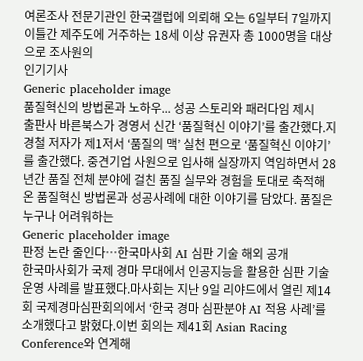여론조사 전문기관인 한국갤럽에 의뢰해 오는 6일부터 7일까지 이틀간 제주도에 거주하는 18세 이상 유권자 총 1000명을 대상으로 조사원의
인기기사
Generic placeholder image
품질혁신의 방법론과 노하우... 성공 스토리와 패러다임 제시
출판사 바른북스가 경영서 신간 ‘품질혁신 이야기’를 출간했다.지경철 저자가 제1저서 ‘품질의 맥’ 실천 편으로 ‘품질혁신 이야기’를 출간했다. 중견기업 사원으로 입사해 실장까지 역임하면서 28년간 품질 전체 분야에 걸친 품질 실무와 경험을 토대로 축적해 온 품질혁신 방법론과 성공사례에 대한 이야기를 담았다. 품질은 누구나 어려워하는
Generic placeholder image
판정 논란 줄인다…한국마사회 AI 심판 기술 해외 공개
한국마사회가 국제 경마 무대에서 인공지능을 활용한 심판 기술 운영 사례를 발표했다.마사회는 지난 9일 리야드에서 열린 제14회 국제경마심판회의에서 ‘한국 경마 심판분야 AI 적용 사례’를 소개했다고 밝혔다.이번 회의는 제41회 Asian Racing Conference와 연계해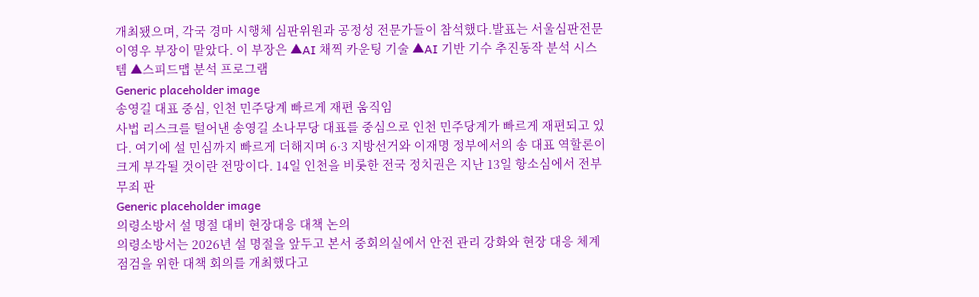개최됐으며, 각국 경마 시행체 심판위원과 공정성 전문가들이 참석했다.발표는 서울심판전문 이영우 부장이 맡았다. 이 부장은 ▲AI 채찍 카운팅 기술 ▲AI 기반 기수 추진동작 분석 시스템 ▲스피드맵 분석 프로그램
Generic placeholder image
송영길 대표 중심, 인천 민주당계 빠르게 재편 움직임
사법 리스크를 털어낸 송영길 소나무당 대표를 중심으로 인천 민주당계가 빠르게 재편되고 있다. 여기에 설 민심까지 빠르게 더해지며 6·3 지방선거와 이재명 정부에서의 송 대표 역할론이 크게 부각될 것이란 전망이다. 14일 인천을 비롯한 전국 정치권은 지난 13일 항소심에서 전부 무죄 판
Generic placeholder image
의령소방서 설 명절 대비 현장대응 대책 논의
의령소방서는 2026년 설 명절을 앞두고 본서 중회의실에서 안전 관리 강화와 현장 대응 체계 점검을 위한 대책 회의를 개최했다고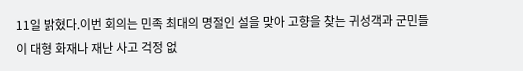11일 밝혔다.이번 회의는 민족 최대의 명절인 설을 맞아 고향을 찾는 귀성객과 군민들이 대형 화재나 재난 사고 걱정 없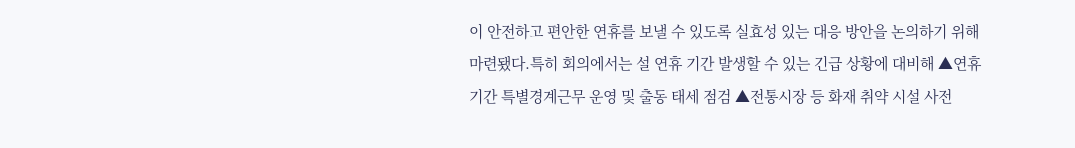이 안전하고 편안한 연휴를 보낼 수 있도록 실효성 있는 대응 방안을 논의하기 위해 마련됐다.특히 회의에서는 설 연휴 기간 발생할 수 있는 긴급 상황에 대비해 ▲연휴 기간 특별경계근무 운영 및 출동 태세 점검 ▲전통시장 등 화재 취약 시설 사전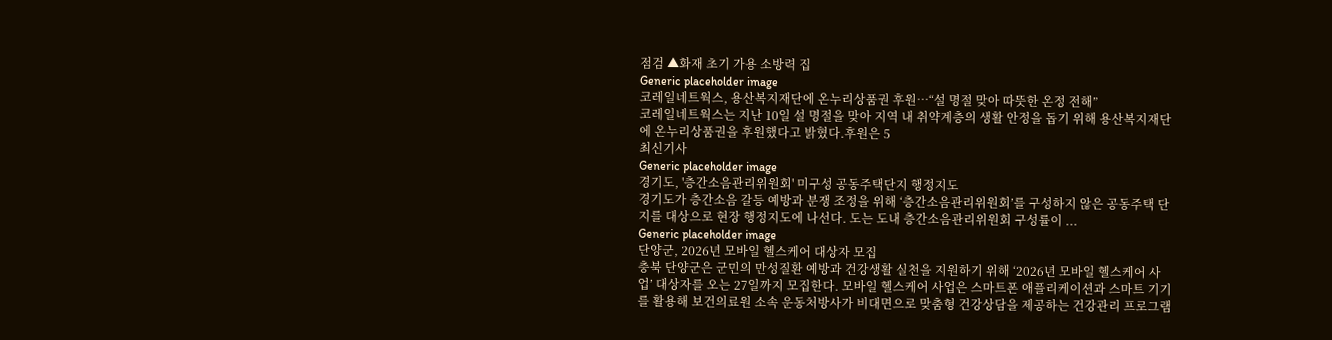점검 ▲화재 초기 가용 소방력 집
Generic placeholder image
코레일네트웍스, 용산복지재단에 온누리상품권 후원…“설 명절 맞아 따뜻한 온정 전해”
코레일네트웍스는 지난 10일 설 명절을 맞아 지역 내 취약계층의 생활 안정을 돕기 위해 용산복지재단에 온누리상품권을 후원했다고 밝혔다.후원은 5
최신기사
Generic placeholder image
경기도, '층간소음관리위원회' 미구성 공동주택단지 행정지도
경기도가 층간소음 갈등 예방과 분쟁 조정을 위해 ‘층간소음관리위원회’를 구성하지 않은 공동주택 단지를 대상으로 현장 행정지도에 나선다. 도는 도내 층간소음관리위원회 구성률이 ...
Generic placeholder image
단양군, 2026년 모바일 헬스케어 대상자 모집
충북 단양군은 군민의 만성질환 예방과 건강생활 실천을 지원하기 위해 ‘2026년 모바일 헬스케어 사업’ 대상자를 오는 27일까지 모집한다. 모바일 헬스케어 사업은 스마트폰 애플리케이션과 스마트 기기를 활용해 보건의료원 소속 운동처방사가 비대면으로 맞춤형 건강상담을 제공하는 건강관리 프로그램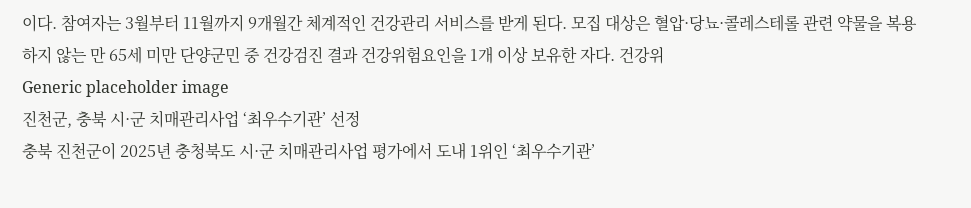이다. 참여자는 3월부터 11월까지 9개월간 체계적인 건강관리 서비스를 받게 된다. 모집 대상은 혈압·당뇨·콜레스테롤 관련 약물을 복용하지 않는 만 65세 미만 단양군민 중 건강검진 결과 건강위험요인을 1개 이상 보유한 자다. 건강위
Generic placeholder image
진천군, 충북 시·군 치매관리사업 ‘최우수기관’ 선정
충북 진천군이 2025년 충청북도 시·군 치매관리사업 평가에서 도내 1위인 ‘최우수기관’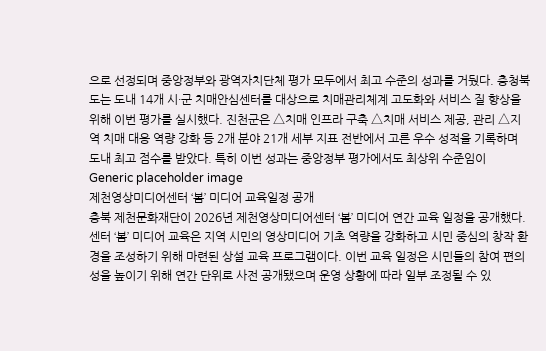으로 선정되며 중앙정부와 광역자치단체 평가 모두에서 최고 수준의 성과를 거뒀다. 충청북도는 도내 14개 시·군 치매안심센터를 대상으로 치매관리체계 고도화와 서비스 질 향상을 위해 이번 평가를 실시했다. 진천군은 △치매 인프라 구축 △치매 서비스 제공, 관리 △지역 치매 대응 역량 강화 등 2개 분야 21개 세부 지표 전반에서 고른 우수 성적을 기록하며 도내 최고 점수를 받았다. 특히 이번 성과는 중앙정부 평가에서도 최상위 수준임이
Generic placeholder image
제천영상미디어센터 ‘봄’ 미디어 교육일정 공개
충북 제천문화재단이 2026년 제천영상미디어센터 ‘봄’ 미디어 연간 교육 일정을 공개했다. 센터 ‘봄’ 미디어 교육은 지역 시민의 영상미디어 기초 역량을 강화하고 시민 중심의 창작 환경을 조성하기 위해 마련된 상설 교육 프로그램이다. 이번 교육 일정은 시민들의 참여 편의성을 높이기 위해 연간 단위로 사전 공개됐으며 운영 상황에 따라 일부 조정될 수 있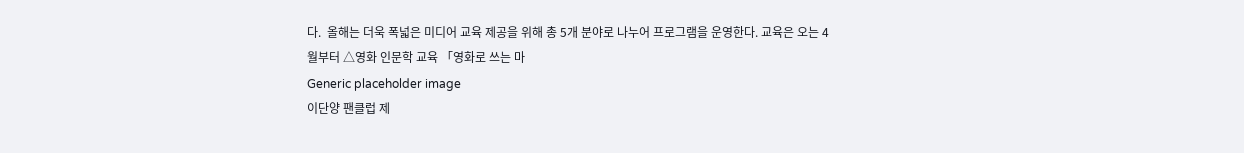다.  올해는 더욱 폭넓은 미디어 교육 제공을 위해 총 5개 분야로 나누어 프로그램을 운영한다. 교육은 오는 4월부터 △영화 인문학 교육 「영화로 쓰는 마
Generic placeholder image
이단양 팬클럽 제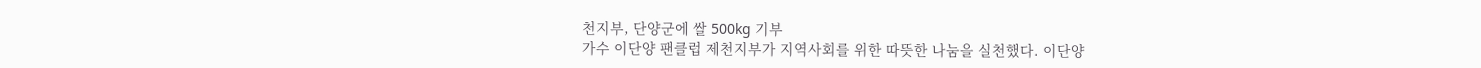천지부, 단양군에 쌀 500kg 기부
가수 이단양 팬클럽 제천지부가 지역사회를 위한 따뜻한 나눔을 실천했다. 이단양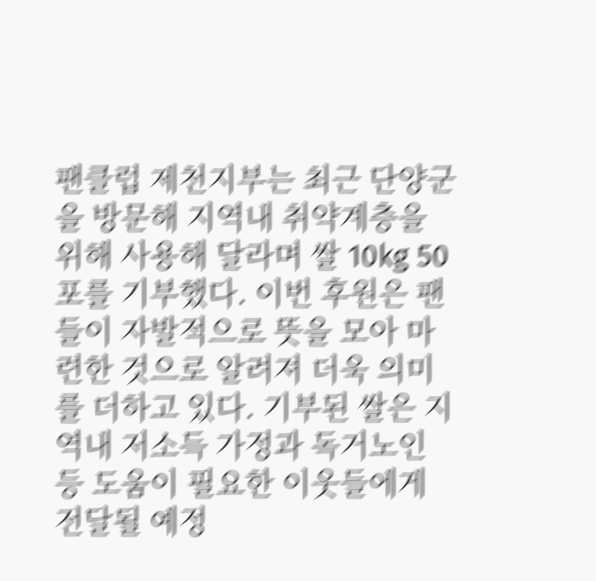팬클럽 제천지부는 최근 단양군을 방문해 지역내 취약계층을 위해 사용해 달라며 쌀 10kg 50포를 기부했다. 이번 후원은 팬들이 자발적으로 뜻을 모아 마련한 것으로 알려져 더욱 의미를 더하고 있다. 기부된 쌀은 지역내 저소득 가정과 독거노인 등 도움이 필요한 이웃들에게 전달될 예정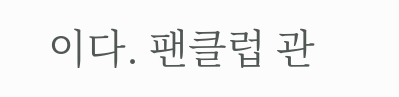이다. 팬클럽 관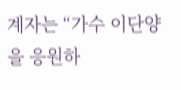계자는 “가수 이단양을 응원하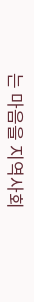는 마음을 지역사회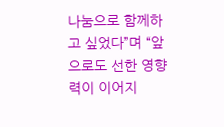나눔으로 함께하고 싶었다”며 “앞으로도 선한 영향력이 이어지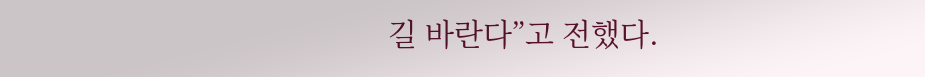길 바란다”고 전했다.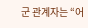군 관계자는 “어